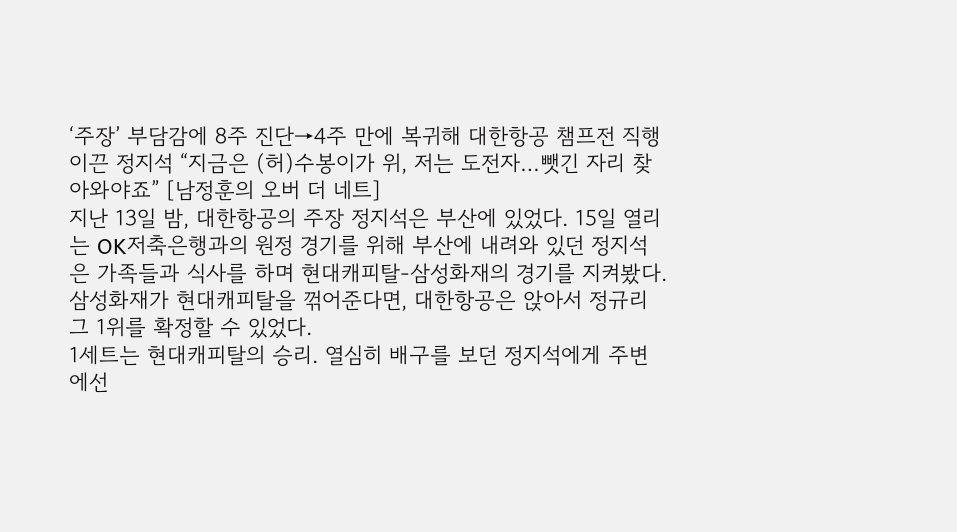‘주장’ 부담감에 8주 진단→4주 만에 복귀해 대한항공 챔프전 직행 이끈 정지석 “지금은 (허)수봉이가 위, 저는 도전자…뺏긴 자리 찾아와야죠” [남정훈의 오버 더 네트]
지난 13일 밤, 대한항공의 주장 정지석은 부산에 있었다. 15일 열리는 OK저축은행과의 원정 경기를 위해 부산에 내려와 있던 정지석은 가족들과 식사를 하며 현대캐피탈-삼성화재의 경기를 지켜봤다. 삼성화재가 현대캐피탈을 꺾어준다면, 대한항공은 앉아서 정규리그 1위를 확정할 수 있었다.
1세트는 현대캐피탈의 승리. 열심히 배구를 보던 정지석에게 주변에선